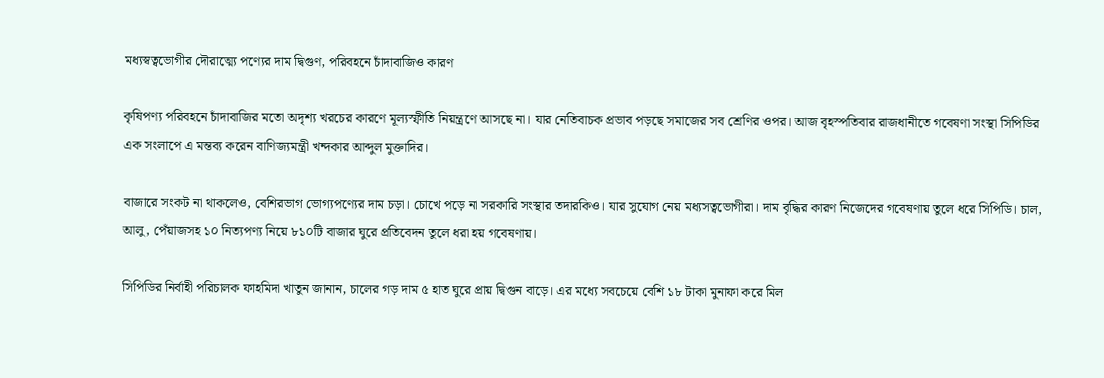মধ্যস্বত্বভোগীর দৌরাত্ম্যে পণ্যের দাম দ্বিগুণ, পরিবহনে চাঁদাবাজিও কারণ

কৃষিপণ্য পরিবহনে চাঁদাবাজির মতো অদৃশ্য খরচের কারণে মূল্যস্ফীতি নিয়ন্ত্রণে আসছে না। যার নেতিবাচক প্রভাব পড়ছে সমাজের সব শ্রেণির ওপর। আজ বৃহস্পতিবার রাজধানীতে গবেষণা সংস্থা সিপিডির এক সংলাপে এ মন্তব্য করেন বাণিজ্যমন্ত্রী খন্দকার আব্দুল মুক্তাদির।

বাজারে সংকট না থাকলেও, বেশিরভাগ ভোগ্যপণ্যের দাম চড়া। চোখে পড়ে না সরকারি সংস্থার তদারকিও। যার সুযোগ নেয় মধ্যসত্বভোগীরা। দাম বৃদ্ধির কারণ নিজেদের গবেষণায় তুলে ধরে সিপিডি। চাল, আলু, পেঁয়াজসহ ১০ নিত্যপণ্য নিয়ে ৮১০টি বাজার ঘুরে প্রতিবেদন তুলে ধরা হয় গবেষণায়।

সিপিডির নির্বাহী পরিচালক ফাহমিদা খাতুন জানান, চালের গড় দাম ৫ হাত ঘুরে প্রায় দ্বিগুন বাড়ে। এর মধ্যে সবচেয়ে বেশি ১৮ টাকা মুনাফা করে মিল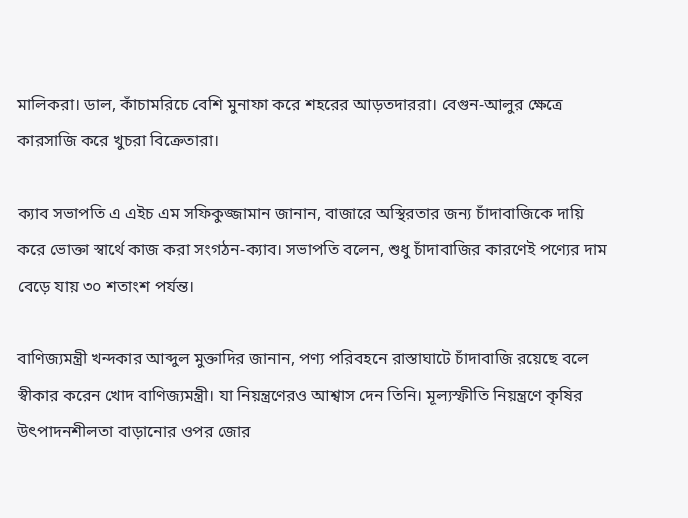মালিকরা। ডাল, কাঁচামরিচে বেশি মুনাফা করে শহরের আড়তদাররা। বেগুন-আলুর ক্ষেত্রে কারসাজি করে খুচরা বিক্রেতারা।

ক্যাব সভাপতি এ এইচ এম সফিকুজ্জামান জানান, বাজারে অস্থিরতার জন্য চাঁদাবাজিকে দায়ি করে ভোক্তা স্বার্থে কাজ করা সংগঠন-ক্যাব। সভাপতি বলেন, শুধু চাঁদাবাজির কারণেই পণ্যের দাম বেড়ে যায় ৩০ শতাংশ পর্যন্ত।

বাণিজ্যমন্ত্রী খন্দকার আব্দুল মুক্তাদির জানান, পণ্য পরিবহনে রাস্তাঘাটে চাঁদাবাজি রয়েছে বলে স্বীকার করেন খোদ বাণিজ্যমন্ত্রী। যা নিয়ন্ত্রণেরও আশ্বাস দেন তিনি। মূল্যস্ফীতি নিয়ন্ত্রণে কৃষির উৎপাদনশীলতা বাড়ানোর ওপর জোর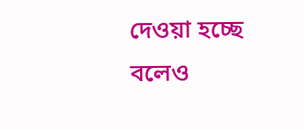দেওয়া হচ্ছে বলেও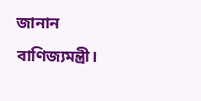জানান বাণিজ্যমন্ত্রী।